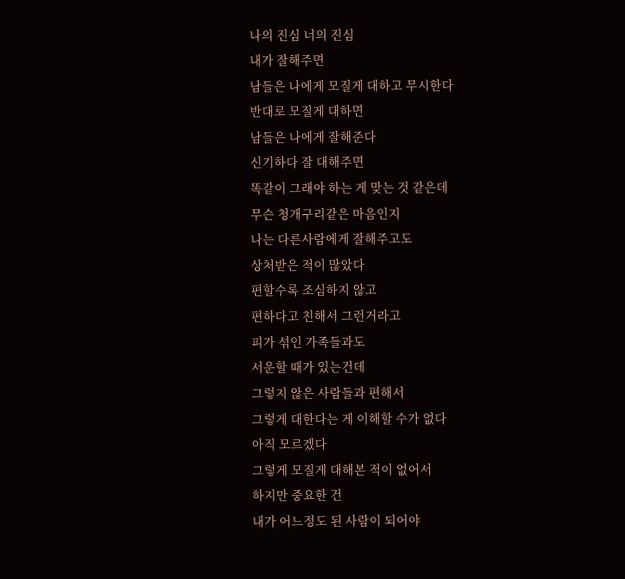나의 진심 너의 진심
내가 잘해주면
남들은 나에게 모질게 대하고 무시한다
반대로 모질게 대하면
남들은 나에게 잘해준다
신기하다 잘 대해주면
똑같이 그래야 하는 게 맞는 것 같은데
무슨 청개구리같은 마음인지
나는 다른사람에게 잘해주고도
상처받은 적이 많았다
편할수록 조심하지 않고
편하다고 친해서 그런거라고
피가 섞인 가족들과도
서운할 때가 있는건데
그렇지 않은 사람들과 편해서
그렇게 대한다는 게 이해할 수가 없다
아직 모르겠다
그렇게 모질게 대해본 적이 없어서
하지만 중요한 건
내가 어느정도 된 사람이 되어야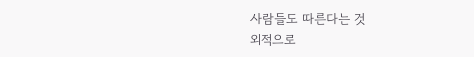사람들도 따른다는 것
외적으로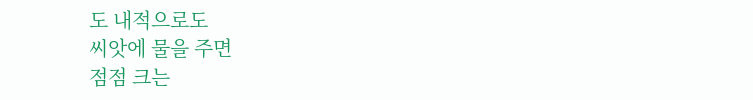도 내적으로도
씨앗에 물을 주면
점점 크는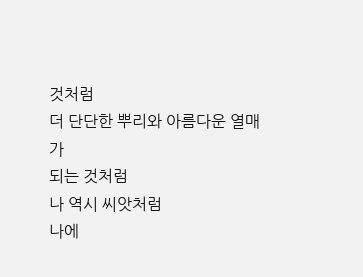것처럼
더 단단한 뿌리와 아름다운 열매가
되는 것처럼
나 역시 씨앗처럼
나에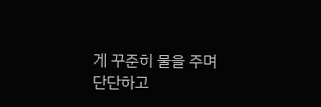게 꾸준히 물을 주며
단단하고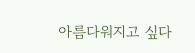아름다워지고 싶다